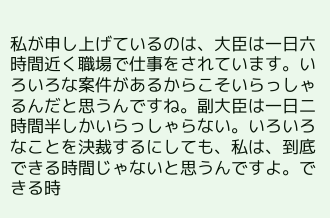私が申し上げているのは、大臣は一日六時間近く職場で仕事をされています。いろいろな案件があるからこそいらっしゃるんだと思うんですね。副大臣は一日二時間半しかいらっしゃらない。いろいろなことを決裁するにしても、私は、到底できる時間じゃないと思うんですよ。できる時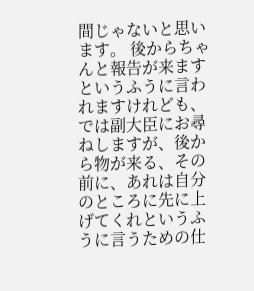間じゃないと思います。 後からちゃんと報告が来ますというふうに言われますけれども、では副大臣にお尋ねしますが、後から物が来る、その前に、あれは自分のところに先に上げてくれというふうに言うための仕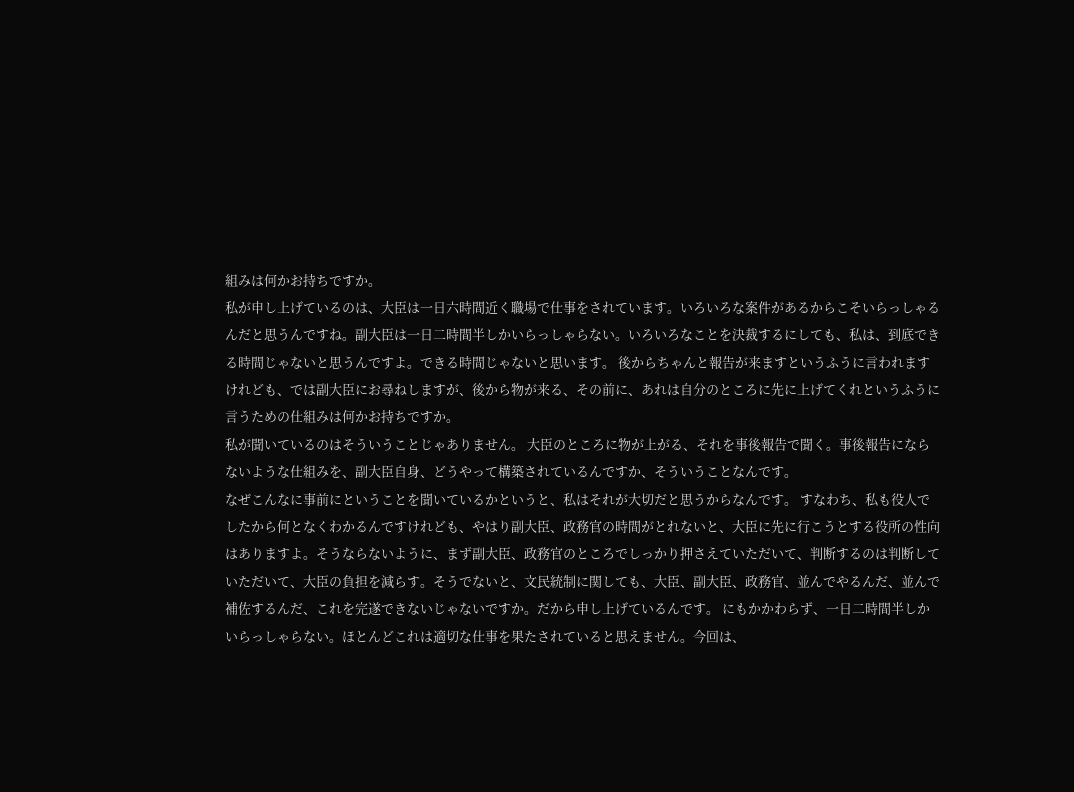組みは何かお持ちですか。
私が申し上げているのは、大臣は一日六時間近く職場で仕事をされています。いろいろな案件があるからこそいらっしゃるんだと思うんですね。副大臣は一日二時間半しかいらっしゃらない。いろいろなことを決裁するにしても、私は、到底できる時間じゃないと思うんですよ。できる時間じゃないと思います。 後からちゃんと報告が来ますというふうに言われますけれども、では副大臣にお尋ねしますが、後から物が来る、その前に、あれは自分のところに先に上げてくれというふうに言うための仕組みは何かお持ちですか。
私が聞いているのはそういうことじゃありません。 大臣のところに物が上がる、それを事後報告で聞く。事後報告にならないような仕組みを、副大臣自身、どうやって構築されているんですか、そういうことなんです。
なぜこんなに事前にということを聞いているかというと、私はそれが大切だと思うからなんです。 すなわち、私も役人でしたから何となくわかるんですけれども、やはり副大臣、政務官の時間がとれないと、大臣に先に行こうとする役所の性向はありますよ。そうならないように、まず副大臣、政務官のところでしっかり押さえていただいて、判断するのは判断していただいて、大臣の負担を減らす。そうでないと、文民統制に関しても、大臣、副大臣、政務官、並んでやるんだ、並んで補佐するんだ、これを完遂できないじゃないですか。だから申し上げているんです。 にもかかわらず、一日二時間半しかいらっしゃらない。ほとんどこれは適切な仕事を果たされていると思えません。今回は、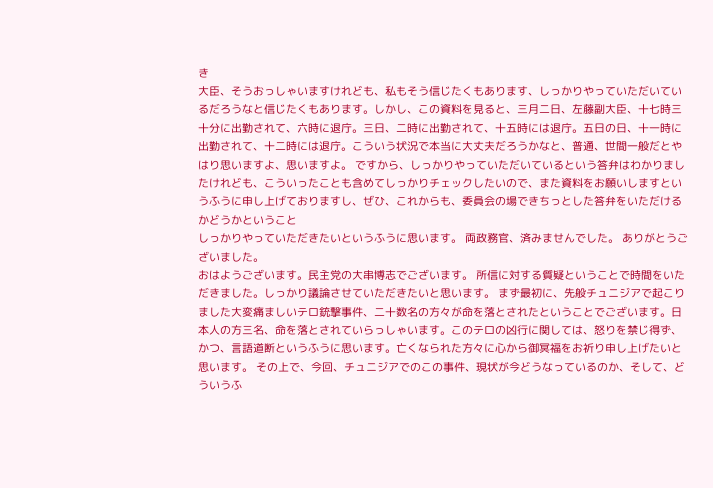き
大臣、そうおっしゃいますけれども、私もそう信じたくもあります、しっかりやっていただいているだろうなと信じたくもあります。しかし、この資料を見ると、三月二日、左藤副大臣、十七時三十分に出勤されて、六時に退庁。三日、二時に出勤されて、十五時には退庁。五日の日、十一時に出勤されて、十二時には退庁。こういう状況で本当に大丈夫だろうかなと、普通、世間一般だとやはり思いますよ、思いますよ。 ですから、しっかりやっていただいているという答弁はわかりましたけれども、こういったことも含めてしっかりチェックしたいので、また資料をお願いしますというふうに申し上げておりますし、ぜひ、これからも、委員会の場できちっとした答弁をいただけるかどうかということ
しっかりやっていただきたいというふうに思います。 両政務官、済みませんでした。 ありがとうございました。
おはようございます。民主党の大串博志でございます。 所信に対する質疑ということで時間をいただきました。しっかり議論させていただきたいと思います。 まず最初に、先般チュニジアで起こりました大変痛ましいテロ銃撃事件、二十数名の方々が命を落とされたということでございます。日本人の方三名、命を落とされていらっしゃいます。このテロの凶行に関しては、怒りを禁じ得ず、かつ、言語道断というふうに思います。亡くなられた方々に心から御冥福をお祈り申し上げたいと思います。 その上で、今回、チュニジアでのこの事件、現状が今どうなっているのか、そして、どういうふ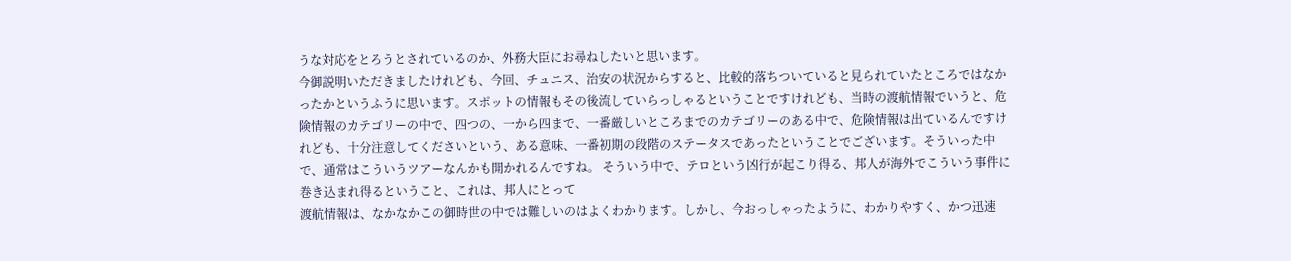うな対応をとろうとされているのか、外務大臣にお尋ねしたいと思います。
今御説明いただきましたけれども、今回、チュニス、治安の状況からすると、比較的落ちついていると見られていたところではなかったかというふうに思います。スポットの情報もその後流していらっしゃるということですけれども、当時の渡航情報でいうと、危険情報のカテゴリーの中で、四つの、一から四まで、一番厳しいところまでのカテゴリーのある中で、危険情報は出ているんですけれども、十分注意してくださいという、ある意味、一番初期の段階のステータスであったということでございます。そういった中で、通常はこういうツアーなんかも開かれるんですね。 そういう中で、テロという凶行が起こり得る、邦人が海外でこういう事件に巻き込まれ得るということ、これは、邦人にとって
渡航情報は、なかなかこの御時世の中では難しいのはよくわかります。しかし、今おっしゃったように、わかりやすく、かつ迅速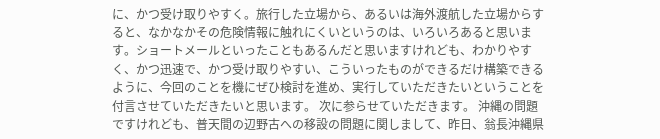に、かつ受け取りやすく。旅行した立場から、あるいは海外渡航した立場からすると、なかなかその危険情報に触れにくいというのは、いろいろあると思います。ショートメールといったこともあるんだと思いますけれども、わかりやすく、かつ迅速で、かつ受け取りやすい、こういったものができるだけ構築できるように、今回のことを機にぜひ検討を進め、実行していただきたいということを付言させていただきたいと思います。 次に参らせていただきます。 沖縄の問題ですけれども、普天間の辺野古への移設の問題に関しまして、昨日、翁長沖縄県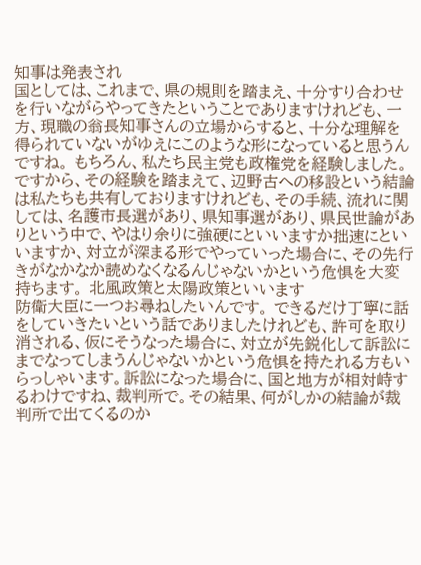知事は発表され
国としては、これまで、県の規則を踏まえ、十分すり合わせを行いながらやってきたということでありますけれども、一方、現職の翁長知事さんの立場からすると、十分な理解を得られていないがゆえにこのような形になっていると思うんですね。 もちろん、私たち民主党も政権党を経験しました。ですから、その経験を踏まえて、辺野古への移設という結論は私たちも共有しておりますけれども、その手続、流れに関しては、名護市長選があり、県知事選があり、県民世論がありという中で、やはり余りに強硬にといいますか拙速にといいますか、対立が深まる形でやっていった場合に、その先行きがなかなか読めなくなるんじゃないかという危惧を大変持ちます。 北風政策と太陽政策といいます
防衛大臣に一つお尋ねしたいんです。 できるだけ丁寧に話をしていきたいという話でありましたけれども、許可を取り消される、仮にそうなった場合に、対立が先鋭化して訴訟にまでなってしまうんじゃないかという危惧を持たれる方もいらっしゃいます。訴訟になった場合に、国と地方が相対峙するわけですね、裁判所で。その結果、何がしかの結論が裁判所で出てくるのか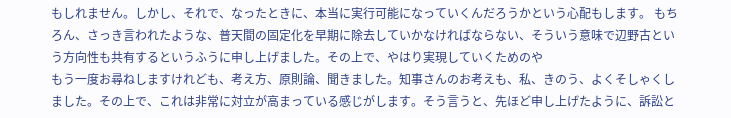もしれません。しかし、それで、なったときに、本当に実行可能になっていくんだろうかという心配もします。 もちろん、さっき言われたような、普天間の固定化を早期に除去していかなければならない、そういう意味で辺野古という方向性も共有するというふうに申し上げました。その上で、やはり実現していくためのや
もう一度お尋ねしますけれども、考え方、原則論、聞きました。知事さんのお考えも、私、きのう、よくそしゃくしました。その上で、これは非常に対立が高まっている感じがします。そう言うと、先ほど申し上げたように、訴訟と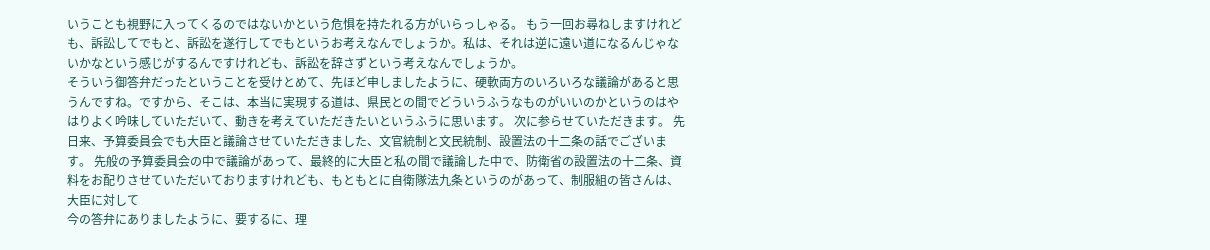いうことも視野に入ってくるのではないかという危惧を持たれる方がいらっしゃる。 もう一回お尋ねしますけれども、訴訟してでもと、訴訟を遂行してでもというお考えなんでしょうか。私は、それは逆に遠い道になるんじゃないかなという感じがするんですけれども、訴訟を辞さずという考えなんでしょうか。
そういう御答弁だったということを受けとめて、先ほど申しましたように、硬軟両方のいろいろな議論があると思うんですね。ですから、そこは、本当に実現する道は、県民との間でどういうふうなものがいいのかというのはやはりよく吟味していただいて、動きを考えていただきたいというふうに思います。 次に参らせていただきます。 先日来、予算委員会でも大臣と議論させていただきました、文官統制と文民統制、設置法の十二条の話でございます。 先般の予算委員会の中で議論があって、最終的に大臣と私の間で議論した中で、防衛省の設置法の十二条、資料をお配りさせていただいておりますけれども、もともとに自衛隊法九条というのがあって、制服組の皆さんは、大臣に対して
今の答弁にありましたように、要するに、理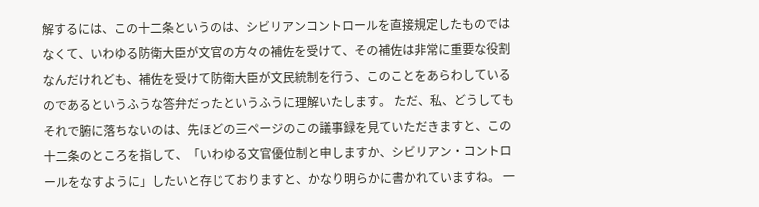解するには、この十二条というのは、シビリアンコントロールを直接規定したものではなくて、いわゆる防衛大臣が文官の方々の補佐を受けて、その補佐は非常に重要な役割なんだけれども、補佐を受けて防衛大臣が文民統制を行う、このことをあらわしているのであるというふうな答弁だったというふうに理解いたします。 ただ、私、どうしてもそれで腑に落ちないのは、先ほどの三ページのこの議事録を見ていただきますと、この十二条のところを指して、「いわゆる文官優位制と申しますか、シビリアン・コントロールをなすように」したいと存じておりますと、かなり明らかに書かれていますね。 一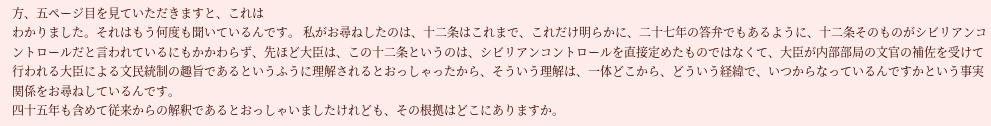方、五ページ目を見ていただきますと、これは
わかりました。それはもう何度も聞いているんです。 私がお尋ねしたのは、十二条はこれまで、これだけ明らかに、二十七年の答弁でもあるように、十二条そのものがシビリアンコントロールだと言われているにもかかわらず、先ほど大臣は、この十二条というのは、シビリアンコントロールを直接定めたものではなくて、大臣が内部部局の文官の補佐を受けて行われる大臣による文民統制の趣旨であるというふうに理解されるとおっしゃったから、そういう理解は、一体どこから、どういう経緯で、いつからなっているんですかという事実関係をお尋ねしているんです。
四十五年も含めて従来からの解釈であるとおっしゃいましたけれども、その根拠はどこにありますか。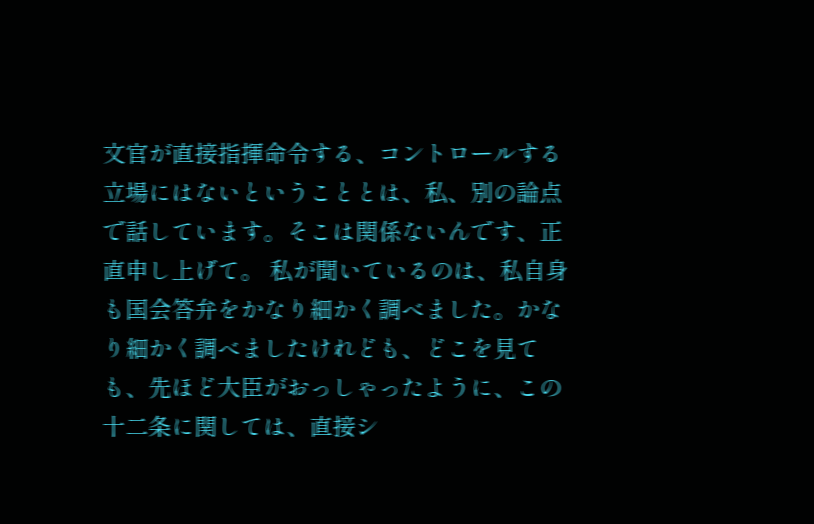文官が直接指揮命令する、コントロールする立場にはないということとは、私、別の論点で話しています。そこは関係ないんです、正直申し上げて。 私が聞いているのは、私自身も国会答弁をかなり細かく調べました。かなり細かく調べましたけれども、どこを見ても、先ほど大臣がおっしゃったように、この十二条に関しては、直接シ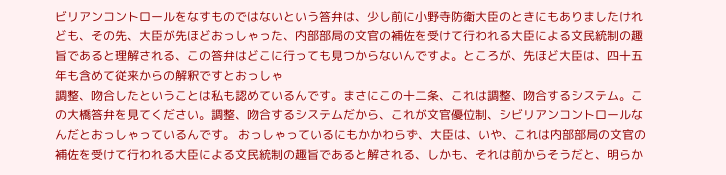ビリアンコントロールをなすものではないという答弁は、少し前に小野寺防衛大臣のときにもありましたけれども、その先、大臣が先ほどおっしゃった、内部部局の文官の補佐を受けて行われる大臣による文民統制の趣旨であると理解される、この答弁はどこに行っても見つからないんですよ。ところが、先ほど大臣は、四十五年も含めて従来からの解釈ですとおっしゃ
調整、吻合したということは私も認めているんです。まさにこの十二条、これは調整、吻合するシステム。この大橋答弁を見てください。調整、吻合するシステムだから、これが文官優位制、シビリアンコントロールなんだとおっしゃっているんです。 おっしゃっているにもかかわらず、大臣は、いや、これは内部部局の文官の補佐を受けて行われる大臣による文民統制の趣旨であると解される、しかも、それは前からそうだと、明らか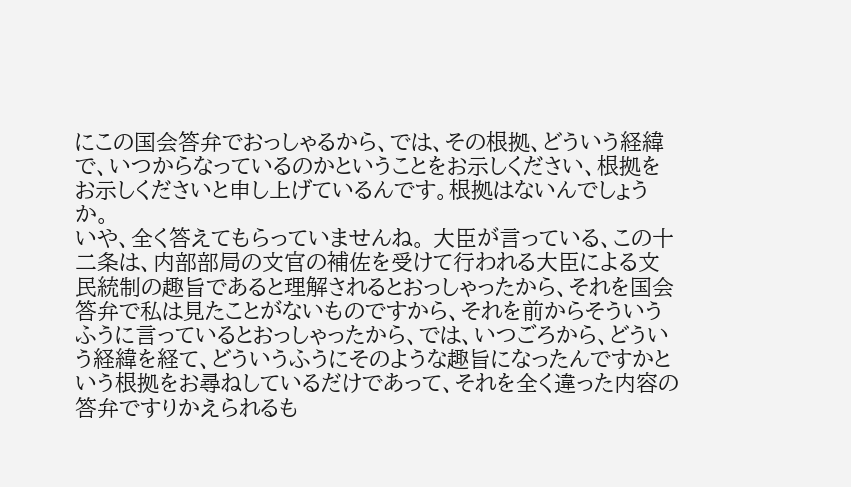にこの国会答弁でおっしゃるから、では、その根拠、どういう経緯で、いつからなっているのかということをお示しください、根拠をお示しくださいと申し上げているんです。根拠はないんでしょうか。
いや、全く答えてもらっていませんね。 大臣が言っている、この十二条は、内部部局の文官の補佐を受けて行われる大臣による文民統制の趣旨であると理解されるとおっしゃったから、それを国会答弁で私は見たことがないものですから、それを前からそういうふうに言っているとおっしゃったから、では、いつごろから、どういう経緯を経て、どういうふうにそのような趣旨になったんですかという根拠をお尋ねしているだけであって、それを全く違った内容の答弁ですりかえられるも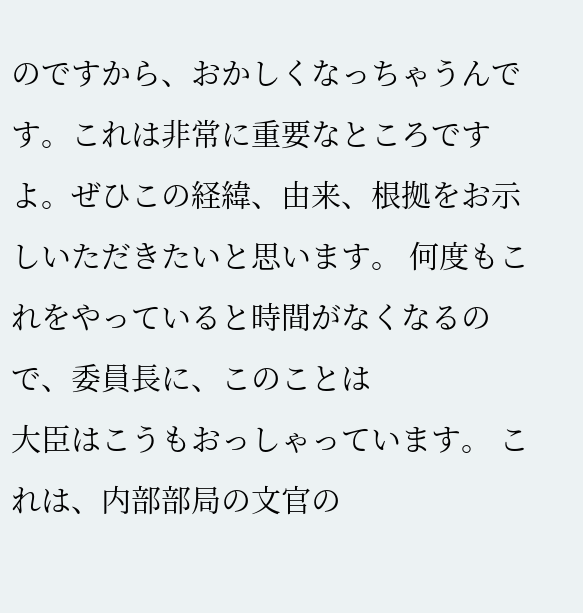のですから、おかしくなっちゃうんです。これは非常に重要なところですよ。ぜひこの経緯、由来、根拠をお示しいただきたいと思います。 何度もこれをやっていると時間がなくなるので、委員長に、このことは
大臣はこうもおっしゃっています。 これは、内部部局の文官の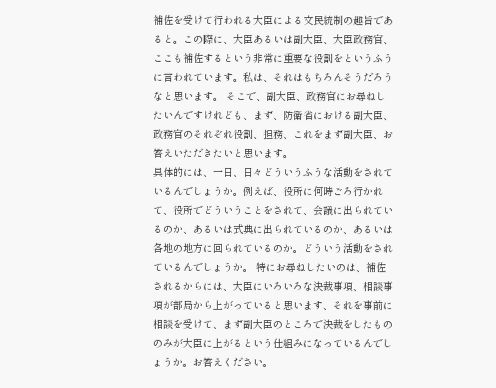補佐を受けて行われる大臣による文民統制の趣旨であると。この際に、大臣あるいは副大臣、大臣政務官、ここも補佐するという非常に重要な役割をというふうに言われています。私は、それはもちろんそうだろうなと思います。 そこで、副大臣、政務官にお尋ねしたいんですけれども、まず、防衛省における副大臣、政務官のそれぞれ役割、担務、これをまず副大臣、お答えいただきたいと思います。
具体的には、一日、日々どういうふうな活動をされているんでしょうか。例えば、役所に何時ごろ行かれて、役所でどういうことをされて、会議に出られているのか、あるいは式典に出られているのか、あるいは各地の地方に回られているのか。どういう活動をされているんでしょうか。 特にお尋ねしたいのは、補佐されるからには、大臣にいろいろな決裁事項、相談事項が部局から上がっていると思います、それを事前に相談を受けて、まず副大臣のところで決裁をしたもののみが大臣に上がるという仕組みになっているんでしょうか。お答えください。